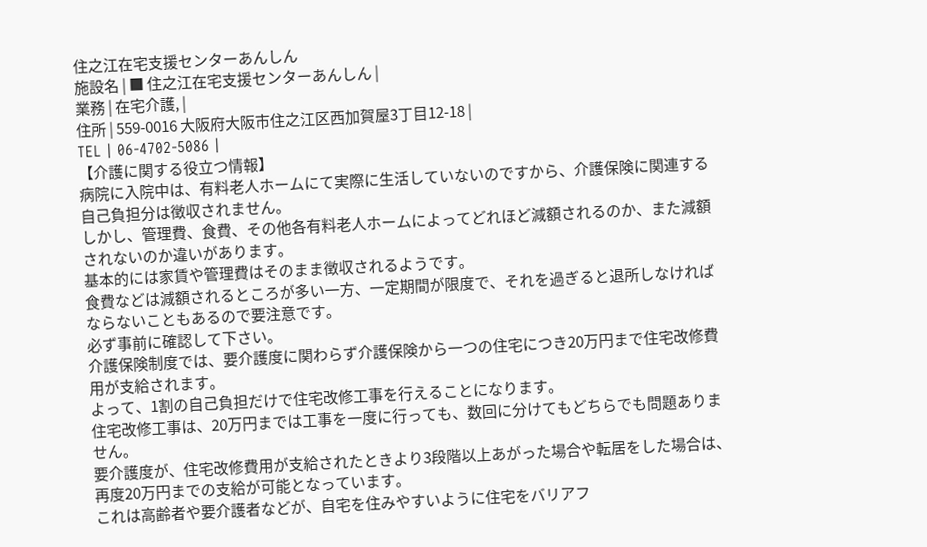住之江在宅支援センターあんしん
施設名 | ■ 住之江在宅支援センターあんしん |
業務 | 在宅介護, |
住所 | 559-0016 大阪府大阪市住之江区西加賀屋3丁目12-18 |
TEL | 06-4702-5086 |
【介護に関する役立つ情報】
病院に入院中は、有料老人ホームにて実際に生活していないのですから、介護保険に関連する自己負担分は徴収されません。
しかし、管理費、食費、その他各有料老人ホームによってどれほど減額されるのか、また減額されないのか違いがあります。
基本的には家賃や管理費はそのまま徴収されるようです。
食費などは減額されるところが多い一方、一定期間が限度で、それを過ぎると退所しなければならないこともあるので要注意です。
必ず事前に確認して下さい。
介護保険制度では、要介護度に関わらず介護保険から一つの住宅につき20万円まで住宅改修費用が支給されます。
よって、1割の自己負担だけで住宅改修工事を行えることになります。
住宅改修工事は、20万円までは工事を一度に行っても、数回に分けてもどちらでも問題ありません。
要介護度が、住宅改修費用が支給されたときより3段階以上あがった場合や転居をした場合は、再度20万円までの支給が可能となっています。
これは高齢者や要介護者などが、自宅を住みやすいように住宅をバリアフ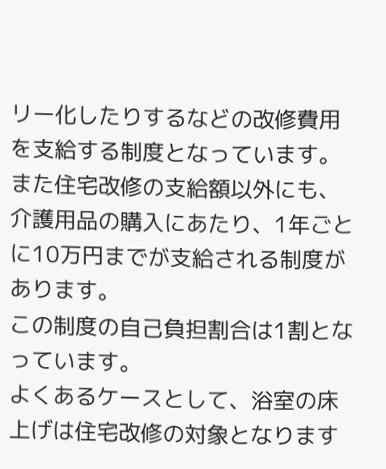リー化したりするなどの改修費用を支給する制度となっています。
また住宅改修の支給額以外にも、介護用品の購入にあたり、1年ごとに10万円までが支給される制度があります。
この制度の自己負担割合は1割となっています。
よくあるケースとして、浴室の床上げは住宅改修の対象となります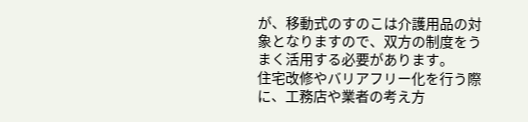が、移動式のすのこは介護用品の対象となりますので、双方の制度をうまく活用する必要があります。
住宅改修やバリアフリー化を行う際に、工務店や業者の考え方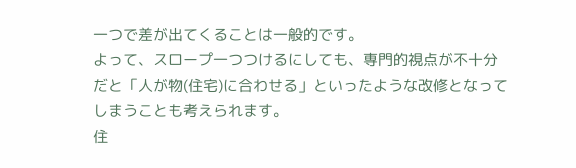一つで差が出てくることは一般的です。
よって、スロープ一つつけるにしても、専門的視点が不十分だと「人が物(住宅)に合わせる」といったような改修となってしまうことも考えられます。
住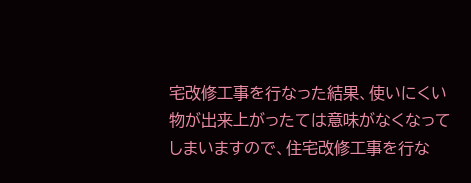宅改修工事を行なった結果、使いにくい物が出来上がったては意味がなくなってしまいますので、住宅改修工事を行な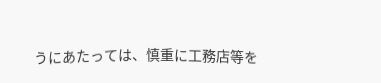うにあたっては、慎重に工務店等を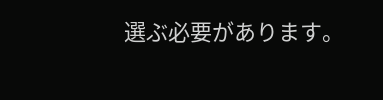選ぶ必要があります。